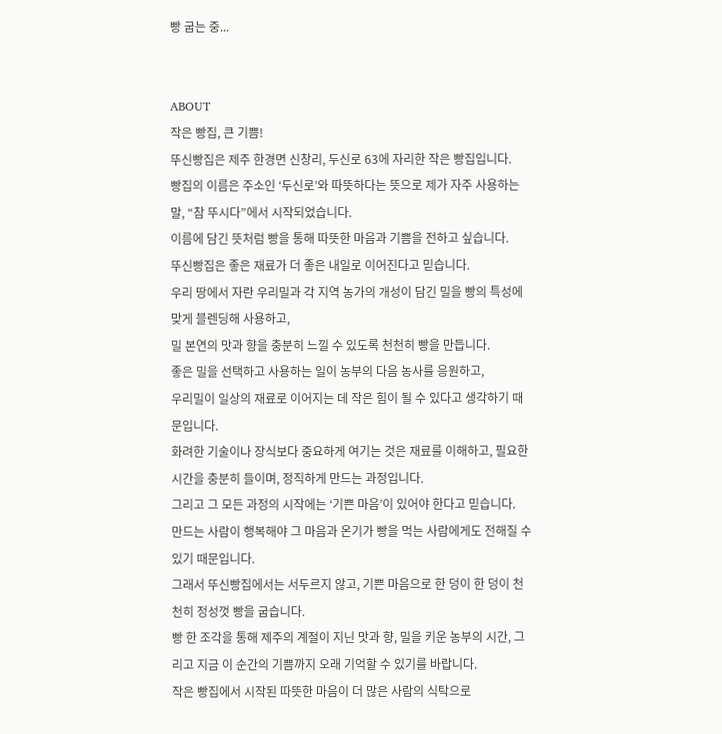빵 굽는 중...


ABOUT
작은 빵집, 큰 기쁨!
뚜신빵집은 제주 한경면 신창리, 두신로 63에 자리한 작은 빵집입니다.
빵집의 이름은 주소인 ‘두신로’와 따뜻하다는 뜻으로 제가 자주 사용하는 말, “참 뚜시다”에서 시작되었습니다.
이름에 담긴 뜻처럼 빵을 통해 따뜻한 마음과 기쁨을 전하고 싶습니다.
뚜신빵집은 좋은 재료가 더 좋은 내일로 이어진다고 믿습니다.
우리 땅에서 자란 우리밀과 각 지역 농가의 개성이 담긴 밀을 빵의 특성에 맞게 블렌딩해 사용하고,
밀 본연의 맛과 향을 충분히 느낄 수 있도록 천천히 빵을 만듭니다.
좋은 밀을 선택하고 사용하는 일이 농부의 다음 농사를 응원하고,
우리밀이 일상의 재료로 이어지는 데 작은 힘이 될 수 있다고 생각하기 때문입니다.
화려한 기술이나 장식보다 중요하게 여기는 것은 재료를 이해하고, 필요한 시간을 충분히 들이며, 정직하게 만드는 과정입니다.
그리고 그 모든 과정의 시작에는 ‘기쁜 마음’이 있어야 한다고 믿습니다.
만드는 사람이 행복해야 그 마음과 온기가 빵을 먹는 사람에게도 전해질 수 있기 때문입니다.
그래서 뚜신빵집에서는 서두르지 않고, 기쁜 마음으로 한 덩이 한 덩이 천천히 정성껏 빵을 굽습니다.
빵 한 조각을 통해 제주의 계절이 지닌 맛과 향, 밀을 키운 농부의 시간, 그리고 지금 이 순간의 기쁨까지 오래 기억할 수 있기를 바랍니다.
작은 빵집에서 시작된 따뜻한 마음이 더 많은 사람의 식탁으로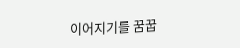이어지기를 꿈꿉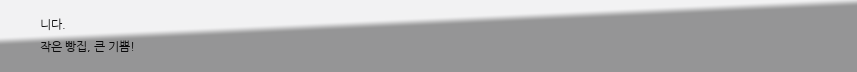니다.
작은 빵집, 큰 기쁨!